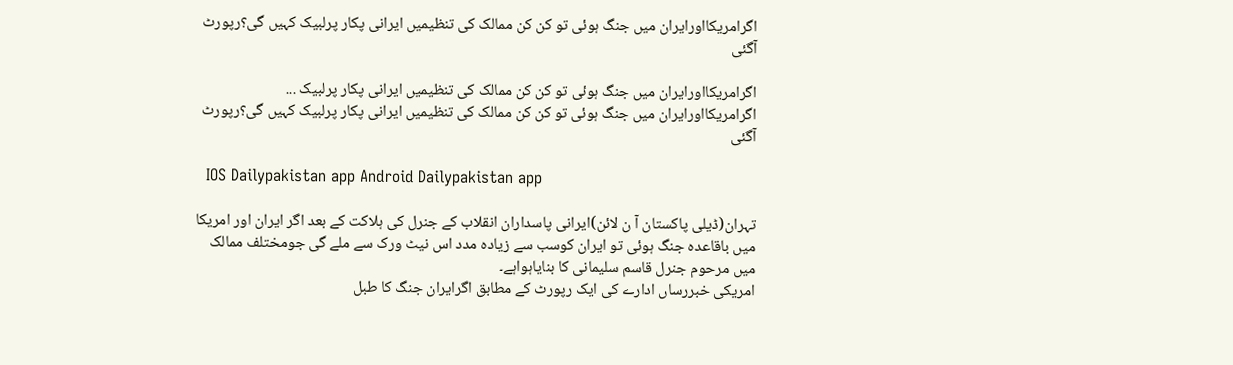اگرامریکااورایران میں جنگ ہوئی تو کن کن ممالک کی تنظیمیں ایرانی پکار پرلبیک کہیں گی؟رپورٹ آگئی

اگرامریکااورایران میں جنگ ہوئی تو کن کن ممالک کی تنظیمیں ایرانی پکار پرلبیک ...
اگرامریکااورایران میں جنگ ہوئی تو کن کن ممالک کی تنظیمیں ایرانی پکار پرلبیک کہیں گی؟رپورٹ آگئی

  IOS Dailypakistan app Android Dailypakistan app

تہران(ڈیلی پاکستان آ ن لائن)ایرانی پاسداران انقلاب کے جنرل کی ہلاکت کے بعد اگر ایران اور امریکا میں باقاعدہ جنگ ہوئی تو ایران کوسب سے زیادہ مدد اس نیٹ ورک سے ملے گی جومختلف ممالک میں مرحوم جنرل قاسم سلیمانی کا بنایاہواہے۔
امریکی خبررساں ادارے کی ایک رپورٹ کے مطابق اگرایران جنگ کا طبل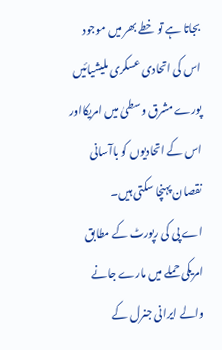بجاتا ہے تو خطے بھر میں موجود اس کی اتحادی عسکری ملیشیائیں پورے مشرق وسطیٰ میں امریکااور اس کے اتحادیوں کو باآسانی نقصان پہنچا سکتی ہیں۔
اے پی کی رپورٹ کے مطابق امریکی حملے میں مارے جانے والے ایرانی جنرل کے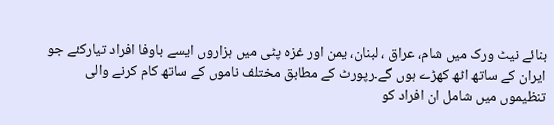بنائے نیٹ ورک میں شام، عراق ، لبنان، یمن اور غزہ پٹی میں ہزاروں ایسے باوفا افراد تیارکئے جو ایران کے ساتھ اٹھ کھڑے ہوں گے۔رپورٹ کے مطابق مختلف ناموں کے ساتھ کام کرنے والی تنظیموں میں شامل ان افراد کو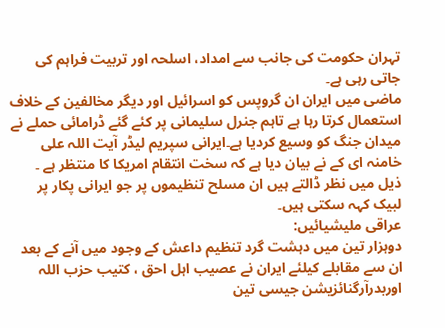تہران حکومت کی جانب سے امداد، اسلحہ اور تربیت فراہم کی جاتی رہی ہے۔
ماضی میں ایران ان گروپس کو اسرائیل اور دیگر مخالفین کے خلاف استعمال کرتا رہا ہے تاہم جنرل سلیمانی پر کئے گئے ڈرامائی حملے نے میدان جنگ کو وسیع کردیا ہے۔ایرانی سپریم لیڈر آیت اللہ علی خامنہ ای کے نے بیان دیا ہے کہ سخت انتقام امریکا کا منتظر ہے ۔
ذیل میں نظر ڈالتے ہیں ان مسلح تنظیموں پر جو ایرانی پکار پر لبیک کہہ سکتی ہیں۔
عراقی ملیشیائیں:
دوہزار تین میں دہشت گرد تنظیم داعش کے وجود میں آنے کے بعد ان سے مقابلے کیلئے ایران نے عصیب اہل احق ، کتیب حزب اللہ اوربدرآرگنائزیشن جیسی تین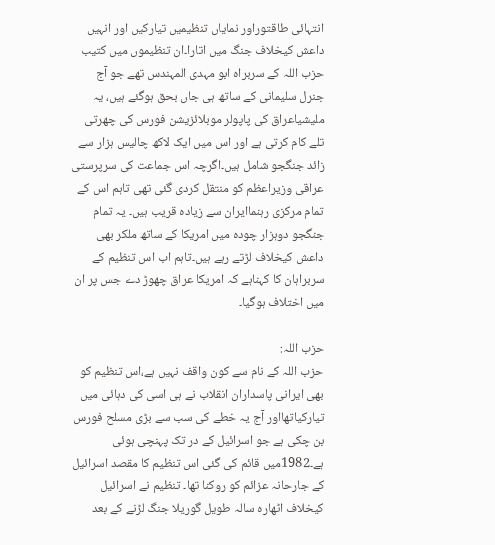انتہائی طاقتوراور نمایاں تنظیمیں تیارکیں اور انہیں داعش کیخلاف جنگ میں اتارا۔ان تنظیموں میں کتیب حزب اللہ کے سربراہ ابو مہدی المہندس تھے جو آج جنرل سلیمانی کے ساتھ ہی جاں بحق ہوگئے ہیں، یہ ملیشیاعراق کی پاپولر موبلائزیشن فورس کی چھرتی تلے کام کرتی ہے اور اس میں ایک لاکھ چالیس ہزار سے زائد جنگجو شامل ہیں۔اگرچہ اس جماعت کی سرپرستی عراقی وزیراعظم کو منتقل کردی گئی تھی تاہم اس کے تمام مرکزی رہنماایران سے زیادہ قریب ہیں۔ یہ تمام جنگجو دوہزار چودہ میں امریکا کے ساتھ ملکر بھی داعش کیخلاف لڑتے رہے ہیں۔تاہم اب اس تنظیم کے سربراہان کا کہناہے کہ امریکا عراق چھوڑ دے جس پر ان میں اختلاف ہوگیا۔

حزب اللہ:
حزب اللہ کے نام سے کون واقف نہیں ہے،اس تنظیم کو بھی ایرانی پاسداران انقلاب نے ہی اسی کی دہائی میں تیارکیاتھااور آج یہ خطے کی سب سے بڑی مسلح فورس بن چکی ہے جو اسرائیل کے در تک پہنچی ہوئی ہے۔1982میں قائم کی گئی اس تنظیم کا مقصد اسرائیل کے جارحانہ عزائم کو روکنا تھا۔ تنظیم نے اسرائیل کیخلاف اٹھارہ سالہ طویل گوریلا جنگ لڑنے کے بعد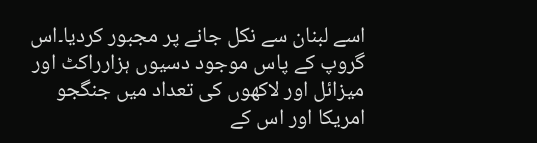اسے لبنان سے نکل جانے پر مجبور کردیا۔اس گروپ کے پاس موجود دسیوں ہزارراکٹ اور میزائل اور لاکھوں کی تعداد میں جنگجو امریکا اور اس کے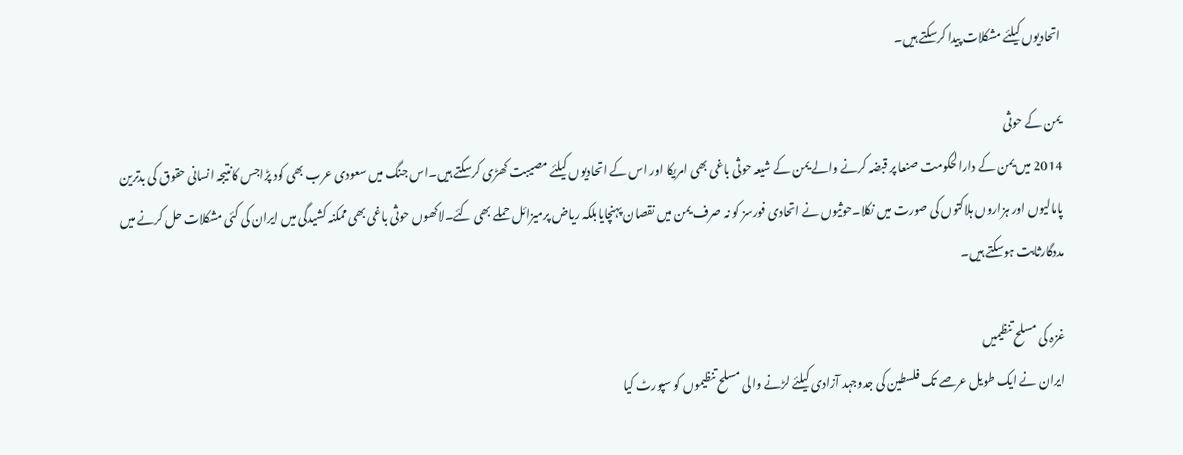اتحادیوں کیلئے مشکلات پیدا کرسکتے ہیں۔

یمن کے حوثی
2014 میں یمن کے دارالحکومت صنعا پر قبضہ کرنے والے یمن کے شیعہ حوثی باغی بھی امریکا اور اس کے اتحادیوں کیلئے مصیبت کھڑی کرسکتے ہیں۔اس جنگ میں سعودی عرب بھی کود پڑاجس کانتیجہ انسانی حقوق کی بدترین پامالیوں اور ہزاروں ہلاکتوں کی صورت میں نکلا۔حوثیوں نے اتحادی فورسز کو نہ صرف یمن میں نقصان پہنچایابلکہ ریاض پرمیزائل حملے بھی کئے۔لاکھوں حوثی باغی بھی ممکنہ کشیدگی میں ایران کی کئی مشکلات حل کرنے میں مددگارثابت ہوسکتے ہیں۔

غزہ کی مسلح تنظیمیں
ایران نے ایک طویل عرصے تک فلسطین کی جدوجہد آزادی کیلئے لڑنے والی مسلح تنظیموں کو سپورٹ کیا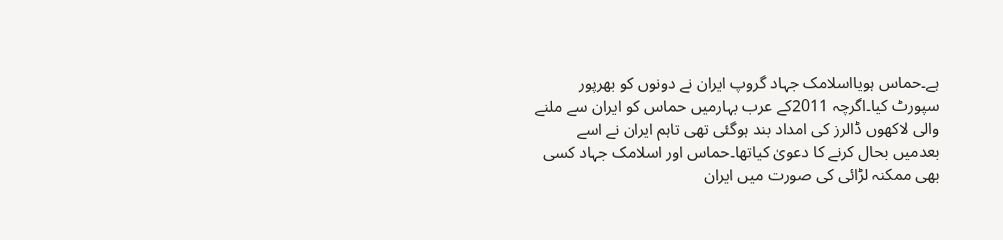ہے۔حماس ہویااسلامک جہاد گروپ ایران نے دونوں کو بھرپور سپورٹ کیا۔اگرچہ 2011کے عرب بہارمیں حماس کو ایران سے ملنے والی لاکھوں ڈالرز کی امداد بند ہوگئی تھی تاہم ایران نے اسے بعدمیں بحال کرنے کا دعویٰ کیاتھا۔حماس اور اسلامک جہاد کسی بھی ممکنہ لڑائی کی صورت میں ایران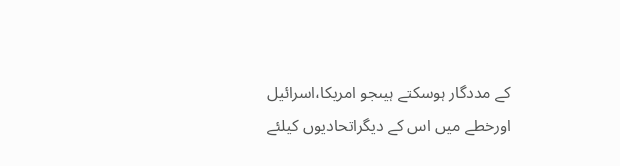کے مددگار ہوسکتے ہیںجو امریکا،اسرائیل اورخطے میں اس کے دیگراتحادیوں کیلئے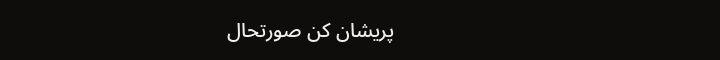پریشان کن صورتحال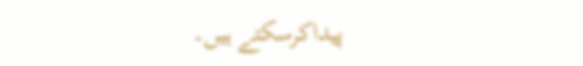پیداکرسکتے ہیں۔